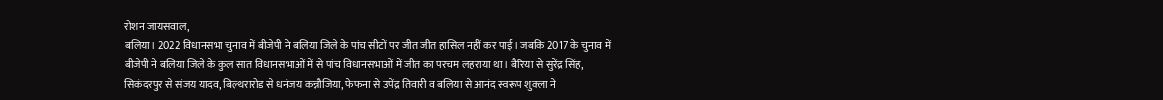रोशन जायसवाल,
बलिया। 2022 विधानसभा चुनाव में बीजेपी ने बलिया जिले के पांच सीटों पर जीत जीत हासिल नहीं कर पाई। जबकि 2017 के चुनाव में बीजेपी ने बलिया जिले के कुल सात विधानसभाओं में से पांच विधानसभाओं में जीत का परचम लहराया था। बैरिया से सुरेंद्र सिंह, सिकंदरपुर से संजय यादव, बिल्थरारोड से धनंजय कन्नौजिया, फेफना से उपेंद्र तिवारी व बलिया से आनंद स्वरूप शुक्ला ने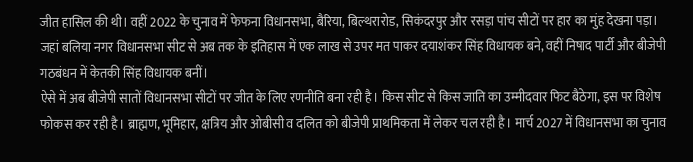जीत हासिल की थी। वहीं 2022 के चुनाव में फेफना विधानसभा, बैरिया, बिल्थरारोड, सिकंदरपुर और रसड़ा पांच सीटों पर हार का मुंह देखना पड़ा। जहां बलिया नगर विधानसभा सीट से अब तक के इतिहास में एक लाख से उपर मत पाकर दयाशंकर सिंह विधायक बने, वहीं निषाद पार्टी और बीजेपी गठबंधन में केतकी सिंह विधायक बनीं।
ऐसे में अब बीजेपी सातों विधानसभा सीटों पर जीत के लिए रणनीति बना रही है। किस सीट से किस जाति का उम्मीदवार फिट बैठेगा, इस पर विशेष फोकस कर रही है। ब्राह्मण, भूमिहार, क्षत्रिय और ओबीसी व दलित को बीजेपी प्राथमिकता में लेकर चल रही है। मार्च 2027 में विधानसभा का चुनाव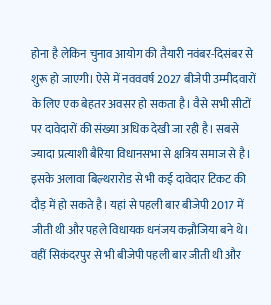होना है लेकिन चुनाव आयोग की तैयारी नवंबर-दिसंबर से शुरू हो जाएगी। ऐसे में नवववर्ष 2027 बीजेपी उम्मीदवारों के लिए एक बेहतर अवसर हो सकता है। वैसे सभी सीटों पर दावेदारों की संख्या अधिक देखी जा रही है। सबसे ज्यादा प्रत्याशी बैरिया विधानसभा से क्षत्रिय समाज से है।
इसके अलावा बिल्थरारोड से भी कई दावेदार टिकट की दौड़ में हो सकते है। यहां से पहली बार बीजेपी 2017 में जीती थी और पहले विधायक धनंजय कन्नौजिया बने थे। वहीं सिकंदरपुर से भी बीजेपी पहली बार जीती थी और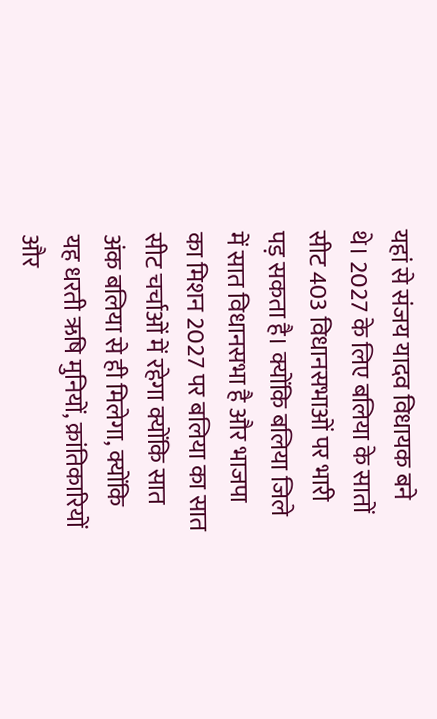यहां से संजय यादव विधायक बने थे। 2027 के लिए बलिया के सातों सीट 403 विधानसभाओं पर भारी पड़ सकता है। क्योंकि बलिया जिले में सात विधानसभा है और भाजपा का मिशन 2027 पर बलिया का सात सीट चर्चाओं में रहेगा क्योंकि सात अंक बलिया से ही मिलेगा, क्योंकि यह धरती ऋषि मुनियों, क्रांतिकारियों और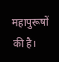महापुरूषों की है।